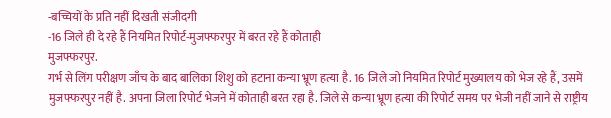-बच्चियों के प्रति नहीं दिखती संजीदगी
-16 जिले ही दे रहे हैं नियमित रिपोर्ट-मुजफ्फरपुर में बरत रहे हैं कोताही
मुजफ्फरपुर.
गर्भ से लिंग परीक्षण जाँच के बाद बालिका शिशु को हटाना कन्या भ्रूण हत्या है. 16 जिले जो नियमित रिपोर्ट मुख्यालय को भेज रहे हैं, उसमें मुजफ्फरपुर नहीं है. अपना जिला रिपोर्ट भेजने में कोताही बरत रहा है. जिले से कन्या भ्रूण हत्या की रिपोर्ट समय पर भेजी नहीं जाने से राष्ट्रीय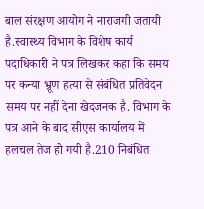बाल संरक्षण आयोग ने नाराजगी जतायी है.स्वास्थ्य विभाग के विशेष कार्य पदाधिकारी ने पत्र लिखकर कहा कि समय पर कन्या भ्रूण हत्या से संबंधित प्रतिवेदन समय पर नहीं देना खेदजनक है. विभाग के पत्र आने के बाद सीएस कार्यालय में हलचल तेज हो गयी है.210 निबंधित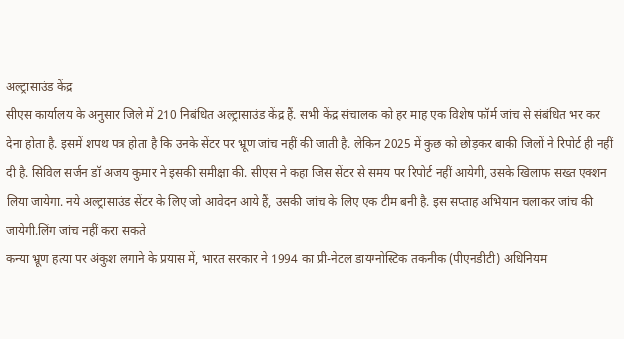अल्ट्रासाउंड केंद्र
सीएस कार्यालय के अनुसार जिले में 210 निबंधित अल्ट्रासाउंड केंद्र हैं. सभी केंद्र संचालक को हर माह एक विशेष फॉर्म जांच से संबंधित भर कर देना होता है. इसमें शपथ पत्र होता है कि उनके सेंटर पर भ्रूण जांच नहीं की जाती है. लेकिन 2025 में कुछ को छोड़कर बाकी जिलों ने रिपोर्ट ही नहीं दी है. सिविल सर्जन डॉ अजय कुमार ने इसकी समीक्षा की. सीएस ने कहा जिस सेंटर से समय पर रिपोर्ट नहीं आयेगी, उसके खिलाफ सख्त एक्शन लिया जायेगा. नये अल्ट्रासाउंड सेंटर के लिए जो आवेदन आये हैं, उसकी जांच के लिए एक टीम बनी है. इस सप्ताह अभियान चलाकर जांच की जायेगी.लिंग जांच नहीं करा सकते
कन्या भ्रूण हत्या पर अंकुश लगाने के प्रयास में, भारत सरकार ने 1994 का प्री-नेटल डायग्नोस्टिक तकनीक (पीएनडीटी) अधिनियम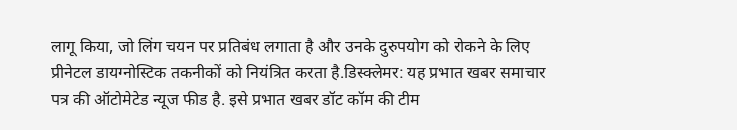लागू किया, जो लिंग चयन पर प्रतिबंध लगाता है और उनके दुरुपयोग को रोकने के लिए प्रीनेटल डायग्नोस्टिक तकनीकों को नियंत्रित करता है.डिस्क्लेमर: यह प्रभात खबर समाचार पत्र की ऑटोमेटेड न्यूज फीड है. इसे प्रभात खबर डॉट कॉम की टीम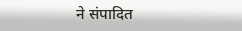ने संपादित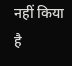नहीं किया है